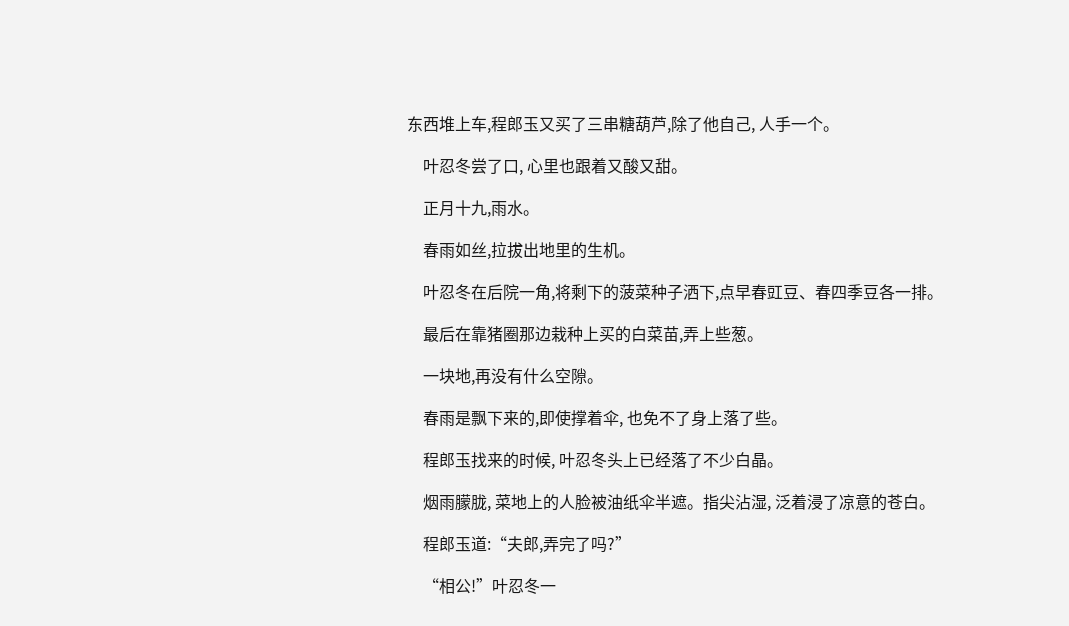东西堆上车,程郎玉又买了三串糖葫芦,除了他自己, 人手一个。

    叶忍冬尝了口, 心里也跟着又酸又甜。

    正月十九,雨水。

    春雨如丝,拉拔出地里的生机。

    叶忍冬在后院一角,将剩下的菠菜种子洒下,点早春豇豆、春四季豆各一排。

    最后在靠猪圈那边栽种上买的白菜苗,弄上些葱。

    一块地,再没有什么空隙。

    春雨是飘下来的,即使撑着伞, 也免不了身上落了些。

    程郎玉找来的时候, 叶忍冬头上已经落了不少白晶。

    烟雨朦胧, 菜地上的人脸被油纸伞半遮。指尖沾湿, 泛着浸了凉意的苍白。

    程郎玉道:“夫郎,弄完了吗?”

    “相公!”叶忍冬一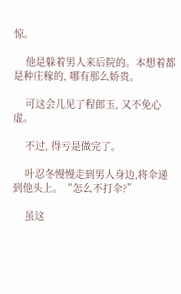惊。

    他是躲着男人来后院的。本想着都是种庄稼的, 哪有那么娇贵。

    可这会儿见了程郎玉, 又不免心虚。

    不过, 得亏是做完了。

    叶忍冬慢慢走到男人身边,将伞递到他头上。“怎么不打伞?”

    虽这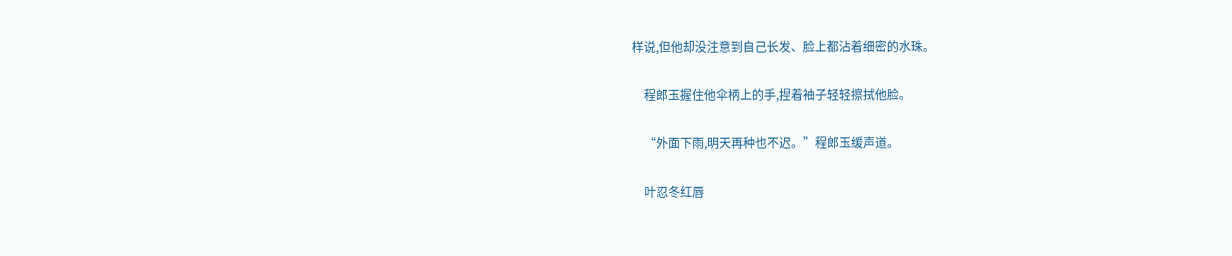样说,但他却没注意到自己长发、脸上都沾着细密的水珠。

    程郎玉握住他伞柄上的手,捏着袖子轻轻擦拭他脸。

    “外面下雨,明天再种也不迟。”程郎玉缓声道。

    叶忍冬红唇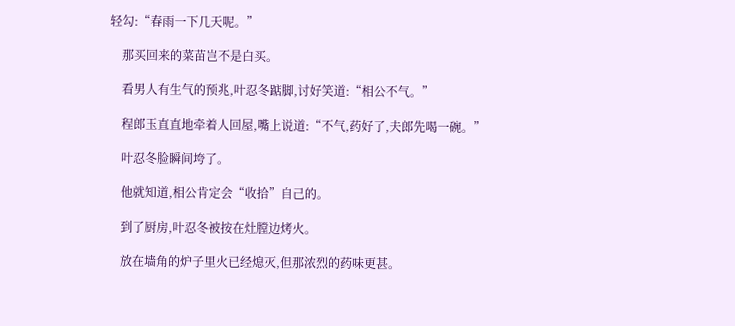轻勾:“春雨一下几天呢。”

    那买回来的菜苗岂不是白买。

    看男人有生气的预兆,叶忍冬踮脚,讨好笑道:“相公不气。”

    程郎玉直直地牵着人回屋,嘴上说道:“不气,药好了,夫郎先喝一碗。”

    叶忍冬脸瞬间垮了。

    他就知道,相公肯定会“收拾”自己的。

    到了厨房,叶忍冬被按在灶膛边烤火。

    放在墙角的炉子里火已经熄灭,但那浓烈的药味更甚。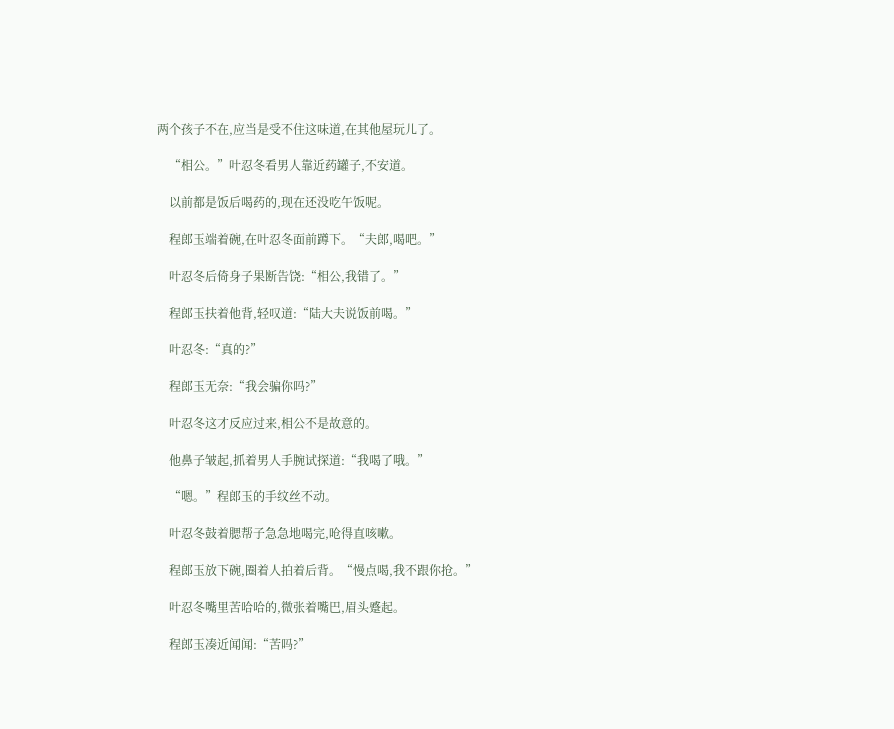两个孩子不在,应当是受不住这味道,在其他屋玩儿了。

    “相公。”叶忍冬看男人靠近药罐子,不安道。

    以前都是饭后喝药的,现在还没吃午饭呢。

    程郎玉端着碗,在叶忍冬面前蹲下。“夫郎,喝吧。”

    叶忍冬后倚身子果断告饶:“相公,我错了。”

    程郎玉扶着他背,轻叹道:“陆大夫说饭前喝。”

    叶忍冬:“真的?”

    程郎玉无奈:“我会骗你吗?”

    叶忍冬这才反应过来,相公不是故意的。

    他鼻子皱起,抓着男人手腕试探道:“我喝了哦。”

    “嗯。”程郎玉的手纹丝不动。

    叶忍冬鼓着腮帮子急急地喝完,呛得直咳嗽。

    程郎玉放下碗,圈着人拍着后背。“慢点喝,我不跟你抢。”

    叶忍冬嘴里苦哈哈的,微张着嘴巴,眉头蹙起。

    程郎玉凑近闻闻:“苦吗?”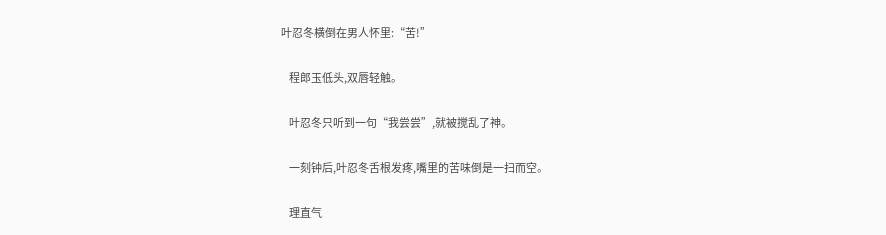叶忍冬横倒在男人怀里:“苦!”

    程郎玉低头,双唇轻触。

    叶忍冬只听到一句“我尝尝”,就被搅乱了神。

    一刻钟后,叶忍冬舌根发疼,嘴里的苦味倒是一扫而空。

    理直气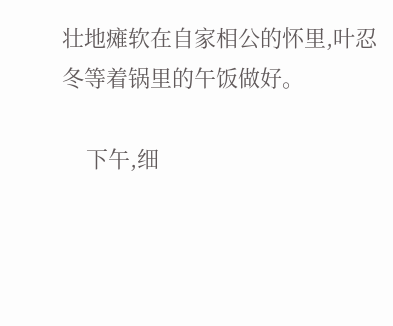壮地瘫软在自家相公的怀里,叶忍冬等着锅里的午饭做好。

    下午,细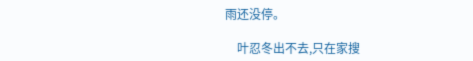雨还没停。

    叶忍冬出不去,只在家搜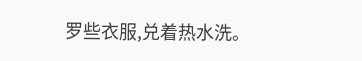罗些衣服,兑着热水洗。